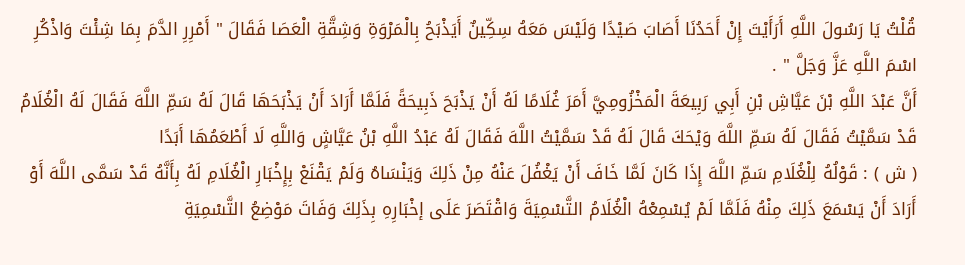قُلْتُ يَا رَسُولَ اللَّهِ أَرَأَيْتَ إِنْ أَحَدُنَا أَصَابَ صَيْدًا وَلَيْسَ مَعَهُ سِكِّينٌ أَيَذْبَحُ بِالْمَرْوَةِ وَشِقَّةِ الْعَصَا فَقَالَ " أَمْرِرِ الدَّمَ بِمَا شِئْتَ وَاذْكُرِ اسْمَ اللَّهِ عَزَّ وَجَلَّ " .
أَنَّ عَبْدَ اللَّهِ بْنَ عَيَّاشِ بْنِ أَبِي رَبِيعَةَ الْمَخْزُومِيَّ أَمَرَ غُلَامًا لَهُ أَنْ يَذْبَحَ ذَبِيحَةً فَلَمَّا أَرَادَ أَنْ يَذْبَحَهَا قَالَ لَهُ سَمِّ اللَّهَ فَقَالَ لَهُ الْغُلَامُ قَدْ سَمَّيْتُ فَقَالَ لَهُ سَمِّ اللَّهَ وَيْحَكَ قَالَ لَهُ قَدْ سَمَّيْتُ اللَّهَ فَقَالَ لَهُ عَبْدُ اللَّهِ بْنُ عَيَّاشٍ وَاللَّهِ لَا أَطْعَمُهَا أَبَدًا
( ش ) : قَوْلُهُ لِلْغُلَامِ سَمِّ اللَّهَ إِذَا كَانَ لَمَّا خَافَ أَنْ يَغْفُلَ عَنْهُ مِنْ ذَلِكَ وَيَنْسَاهُ وَلَمْ يَقْنَعْ بِإِخْبَارِ الْغُلَامِ لَهُ بِأَنَّهُ قَدْ سَمَّى اللَّهَ أَوْ أَرَادَ أَنْ يَسْمَعَ ذَلِكَ مِنْهُ فَلَمَّا لَمْ يُسْمِعْهُ الْغُلَامُ التَّسْمِيَةَ وَاقْتَصَرَ عَلَى إخْبَارِهِ بِذَلِكَ وَفَاتَ مَوْضِعُ التَّسْمِيَةِ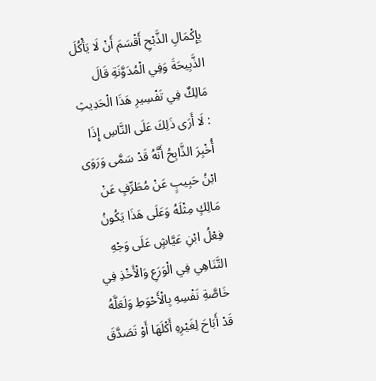بِإِكْمَالِ الذَّبْحِ أَقْسَمَ أَنْ لَا يَأْكُلَ الذَّبِيحَةَ وَفِي الْمُدَوَّنَةِ قَالَ مَالِكٌ فِي تَفْسِيرِ هَذَا الْحَدِيثِ : لَا أَرَى ذَلِكَ عَلَى النَّاسِ إِذَا أُخْبِرَ الذَّابِحُ أَنَّهُ قَدْ سَمَّى وَرَوَى ابْنُ حَبِيبٍ عَنْ مُطَرِّفٍ عَنْ مَالِكٍ مِثْلَهُ وَعَلَى هَذَا يَكُونُ فِعْلُ ابْنِ عَيَّاشٍ عَلَى وَجْهِ التَّنَاهِي فِي الْوَرَعِ وَالْأَخْذِ فِي خَاصَّةِ نَفْسِهِ بِالْأَحْوَطِ وَلَعَلَّهُ قَدْ أَبَاحَ لِغَيْرِهِ أَكْلَهَا أَوْ تَصَدَّقَ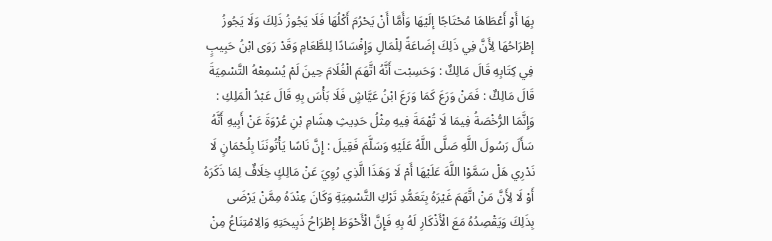بِهَا أَوْ أَعْطَاهَا مُحْتَاجًا إلَيْهَا وَأَمَّا أَنْ يَحْرُمَ أَكْلُهَا فَلَا يَجُوزُ ذَلِكَ وَلَا يَجُوزُ إطْرَاحُهَا لِأَنَّ فِي ذَلِكَ إضَاعَةً لِلْمَالِ وَإِفْسَادًا لِلطَّعَامِ وَقَدْ رَوَى ابْنُ حَبِيبٍ فِي كِتَابِهِ قَالَ مَالِكٌ : وَحَسِبْت أَنَّهُ اتَّهَمَ الْغُلَامَ حِينَ لَمْ يُسْمِعْهُ التَّسْمِيَةَ قَالَ مَالِكٌ : فَمَنْ وَرَعَ كَمَا وَرَعَ ابْنُ عَيَّاشٍ فَلَا بَأْسَ بِهِ قَالَ عَبْدُ الْمَلِكِ : وَإِنَّمَا الرُّخْصَةُ فِيمَا لَا تُهْمَةَ فِيهِ مِثْلُ حَدِيثِ هِشَامِ بْنِ عُرْوَةَ عَنْ أَبِيهِ أَنَّهُ سَأَلَ رَسُولَ اللَّهِ صَلَّى اللَّهُ عَلَيْهِ وَسَلَّمَ فَقِيلَ : إِنَّ نَاسًا يَأْتُونَنَا بِلُحْمَانٍ لَا نَدْرِي هَلْ سَمَّوْا اللَّهَ عَلَيْهَا أَمْ لَا وَهَذَا الَّذِي رُوِيَ عَنْ مَالِكٍ خِلَافٌ لِمَا ذَكَرَهُ أَوْ لَا لِأَنَّ مَنْ اتَّهَمَ غَيْرَهُ بِتَعَمُّدِ تَرْكِ التَّسْمِيَةِ وَكَانَ عِنْدَهُ مِمَّنْ يَرْضَى بِذَلِكَ وَيَقْصِدُهُ مَعَ الْأَذْكَارِ لَهُ بِهِ فَإِنَّ الْأَحْوَطَ إطْرَاحُ ذَبِيحَتِهِ وَالِامْتِنَاعُ مِنْ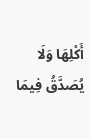أَكْلِهَا وَلَا يُصَدَّقُ فِيمَا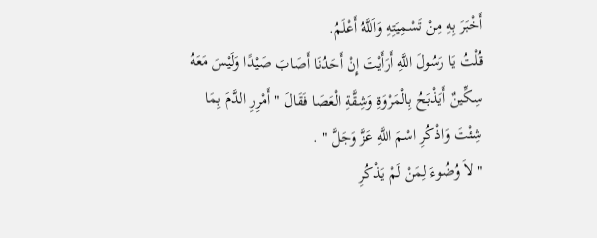أَخْبَرَ بِهِ مِنْ تَسْمِيَتِهِ وَاَللَّهُ أَعْلَمُ.
قُلْتُ يَا رَسُولَ اللَّهِ أَرَأَيْتَ إِنْ أَحَدُنَا أَصَابَ صَيْدًا وَلَيْسَ مَعَهُ سِكِّينٌ أَيَذْبَحُ بِالْمَرْوَةِ وَشِقَّةِ الْعَصَا فَقَالَ " أَمْرِرِ الدَّمَ بِمَا شِئْتَ وَاذْكُرِ اسْمَ اللَّهِ عَزَّ وَجَلَّ " .
" لاَ وُضُوءَ لِمَنْ لَمْ يَذْكُرِ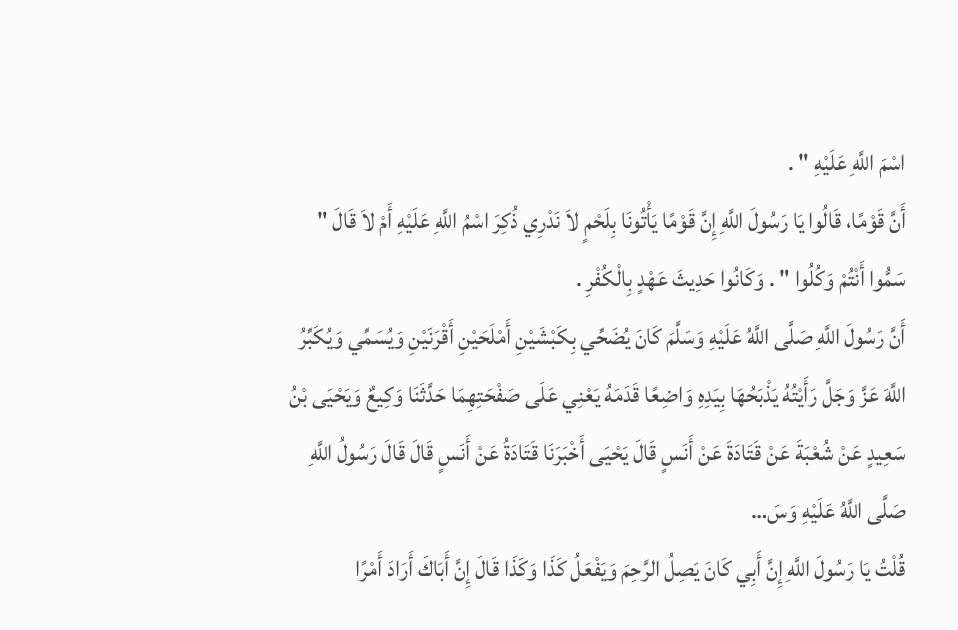اسْمَ اللَّهِ عَلَيْهِ " .
أَنَّ قَوْمًا، قَالُوا يَا رَسُولَ اللَّهِ إِنَّ قَوْمًا يَأْتُونَا بِلَحْمٍ لاَ نَدْرِي ذُكِرَ اسْمُ اللَّهِ عَلَيْهِ أَمْ لاَ قَالَ " سَمُّوا أَنْتُمْ وَكُلُوا " . وَكَانُوا حَدِيثَ عَهْدٍ بِالْكُفْرِ .
أَنَّ رَسُولَ اللَّهِ صَلَّى اللَّهُ عَلَيْهِ وَسَلَّمَ كَانَ يُضَحِّي بِكَبْشَيْنِ أَمْلَحَيْنِ أَقْرَنَيْنِ وَيُسَمِّي وَيُكَبِّرُ اللَّهَ عَزَّ وَجَلَّ رَأَيْتُهُ يَذْبَحُهَا بِيَدِهِ وَاضِعًا قَدَمَهُ يَعْنِي عَلَى صَفْحَتِهِمَا حَدَّثَنَا وَكِيعٌ وَيَحْيَى بْنُ سَعِيدٍ عَنْ شُعْبَةَ عَنْ قَتَادَةَ عَنْ أَنَسٍ قَالَ يَحْيَى أَخْبَرَنَا قَتَادَةُ عَنْ أَنَسٍ قَالَ قَالَ رَسُولُ اللَّهِ صَلَّى اللَّهُ عَلَيْهِ وَسَ…
قُلْتُ يَا رَسُولَ اللَّهِ إِنَّ أَبِي كَانَ يَصِلُ الرَّحِمَ وَيَفْعَلُ كَذَا وَكَذَا قَالَ إِنَّ أَبَاكَ أَرَادَ أَمْرًا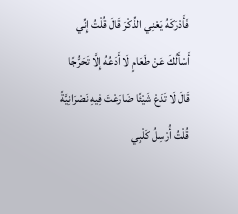فَأَدْرَكَهُ يَعْنِي الذِّكْرَ قَالَ قُلْتُ إِنِّي أَسْأَلُكَ عَنْ طَعَامٍ لَا أَدَعُهُ إِلَّا تَحَرُّجًا قَالَ لَا تَدَعْ شَيْئًا ضَارَعْتَ فِيهِ نَصْرَانِيَّةً قُلْتُ أُرْسِلُ كَلْبِي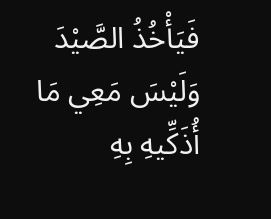فَيَأْخُذُ الصَّيْدَ وَلَيْسَ مَعِي مَا أُذَكِّيهِ بِهِ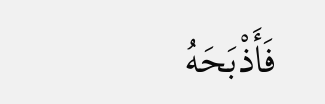فَأَذْبَحَهُ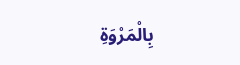بِالْمَرْوَةِ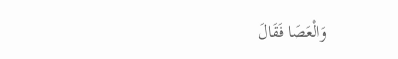وَالْعَصَا فَقَالَ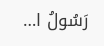رَسُولُ ا…